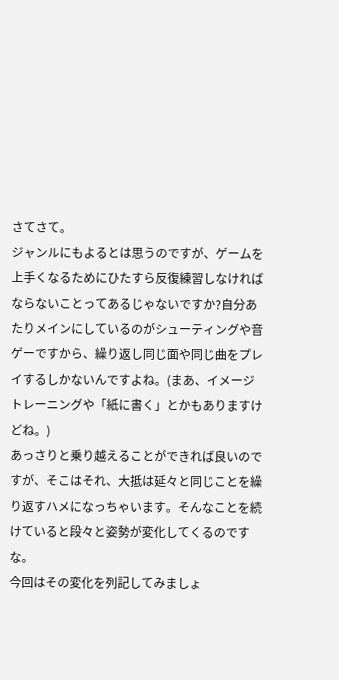さてさて。
ジャンルにもよるとは思うのですが、ゲームを上手くなるためにひたすら反復練習しなければならないことってあるじゃないですか?自分あたりメインにしているのがシューティングや音ゲーですから、繰り返し同じ面や同じ曲をプレイするしかないんですよね。(まあ、イメージトレーニングや「紙に書く」とかもありますけどね。)
あっさりと乗り越えることができれば良いのですが、そこはそれ、大抵は延々と同じことを繰り返すハメになっちゃいます。そんなことを続けていると段々と姿勢が変化してくるのですな。
今回はその変化を列記してみましょ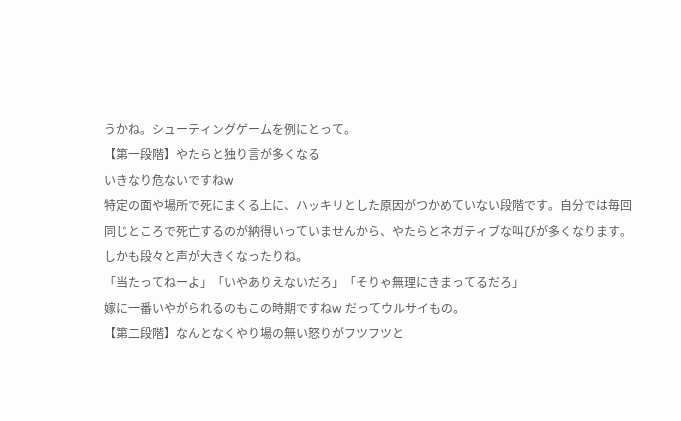うかね。シューティングゲームを例にとって。
【第一段階】やたらと独り言が多くなる
いきなり危ないですねw
特定の面や場所で死にまくる上に、ハッキリとした原因がつかめていない段階です。自分では毎回同じところで死亡するのが納得いっていませんから、やたらとネガティブな叫びが多くなります。しかも段々と声が大きくなったりね。
「当たってねーよ」「いやありえないだろ」「そりゃ無理にきまってるだろ」
嫁に一番いやがられるのもこの時期ですねw だってウルサイもの。
【第二段階】なんとなくやり場の無い怒りがフツフツと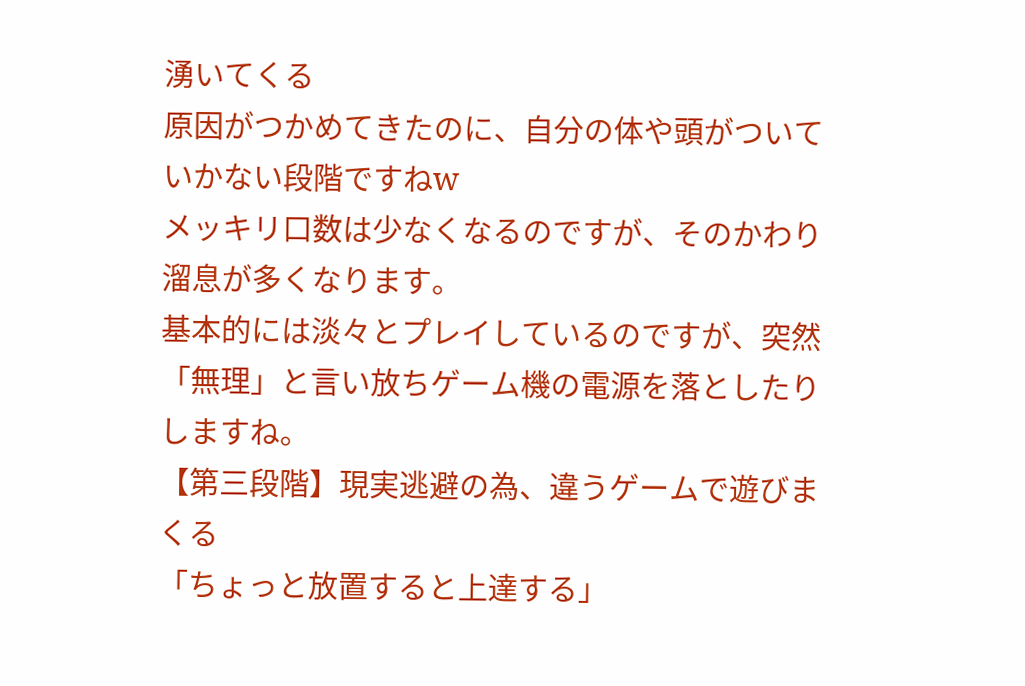湧いてくる
原因がつかめてきたのに、自分の体や頭がついていかない段階ですねw
メッキリ口数は少なくなるのですが、そのかわり溜息が多くなります。
基本的には淡々とプレイしているのですが、突然「無理」と言い放ちゲーム機の電源を落としたりしますね。
【第三段階】現実逃避の為、違うゲームで遊びまくる
「ちょっと放置すると上達する」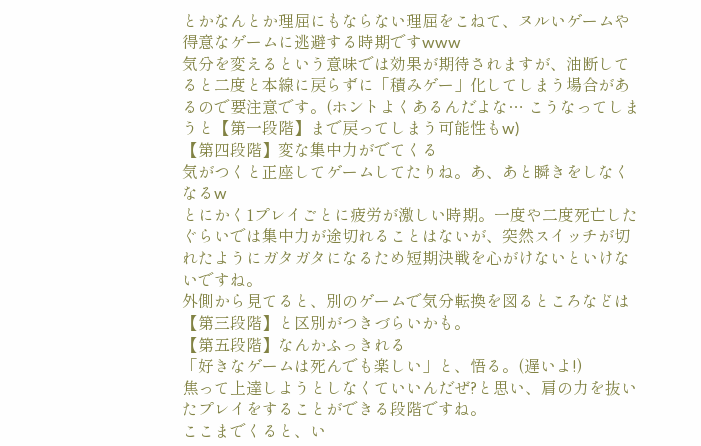とかなんとか理屈にもならない理屈をこねて、ヌルいゲームや得意なゲームに逃避する時期ですwww
気分を変えるという意味では効果が期待されますが、油断してると二度と本線に戻らずに「積みゲー」化してしまう場合があるので要注意です。(ホントよくあるんだよな… こうなってしまうと【第一段階】まで戻ってしまう可能性もw)
【第四段階】変な集中力がでてくる
気がつくと正座してゲームしてたりね。あ、あと瞬きをしなくなるw
とにかく1プレイごとに疲労が激しい時期。一度や二度死亡したぐらいでは集中力が途切れることはないが、突然スイッチが切れたようにガタガタになるため短期決戦を心がけないといけないですね。
外側から見てると、別のゲームで気分転換を図るところなどは【第三段階】と区別がつきづらいかも。
【第五段階】なんかふっきれる
「好きなゲームは死んでも楽しい」と、悟る。(遅いよ!)
焦って上達しようとしなくていいんだぜ?と思い、肩の力を抜いたプレイをすることができる段階ですね。
ここまでくると、い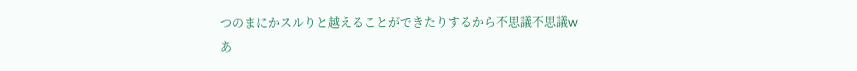つのまにかスルりと越えることができたりするから不思議不思議w
あ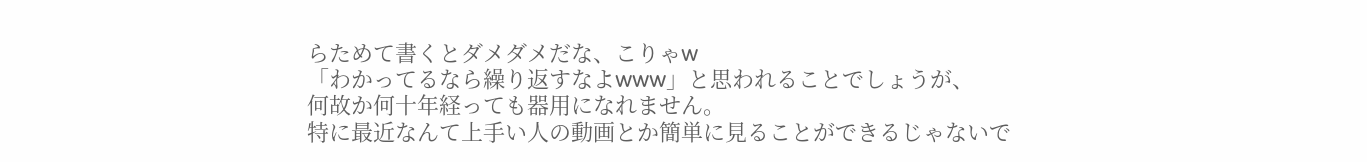らためて書くとダメダメだな、こりゃw
「わかってるなら繰り返すなよwww」と思われることでしょうが、
何故か何十年経っても器用になれません。
特に最近なんて上手い人の動画とか簡単に見ることができるじゃないで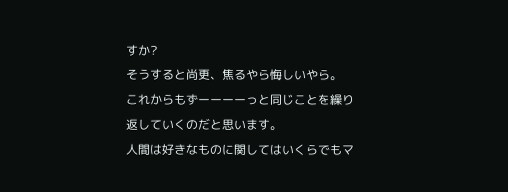すか?
そうすると尚更、焦るやら悔しいやら。
これからもずーーーーっと同じことを繰り返していくのだと思います。
人間は好きなものに関してはいくらでもマ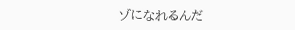ゾになれるんだ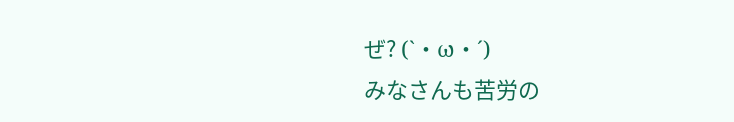ぜ? (`・ω・´)
みなさんも苦労の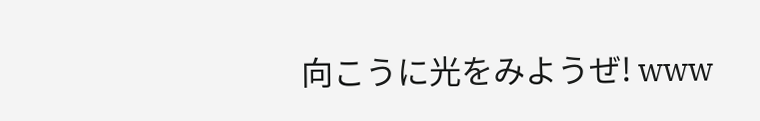向こうに光をみようぜ! www